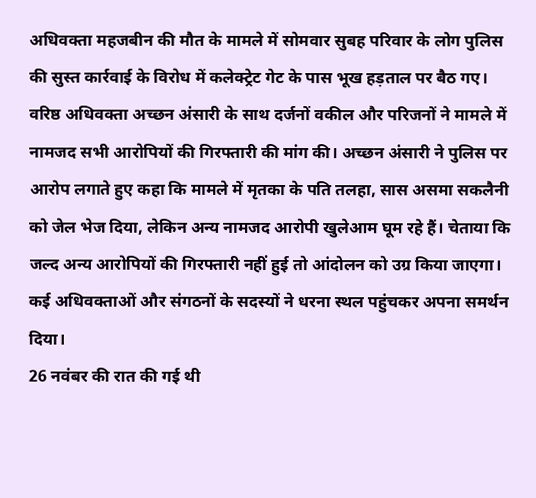अधिवक्ता महजबीन की मौत के मामले में सोमवार सुबह परिवार के लोग पुलिस की सुस्त कार्रवाई के विरोध में कलेक्ट्रेट गेट के पास भूख हड़ताल पर बैठ गए। वरिष्ठ अधिवक्ता अच्छन अंसारी के साथ दर्जनों वकील और परिजनों ने मामले में नामजद सभी आरोपियों की गिरफ्तारी की मांग की। अच्छन अंसारी ने पुलिस पर आरोप लगाते हुए कहा कि मामले में मृतका के पति तलहा, सास असमा सकलैनी को जेल भेज दिया, लेकिन अन्य नामजद आरोपी खुलेआम घूम रहे हैं। चेताया कि जल्द अन्य आरोपियों की गिरफ्तारी नहीं हुई तो आंदोलन को उग्र किया जाएगा। कई अधिवक्ताओं और संगठनों के सदस्यों ने धरना स्थल पहुंचकर अपना समर्थन दिया।
26 नवंबर की रात की गई थी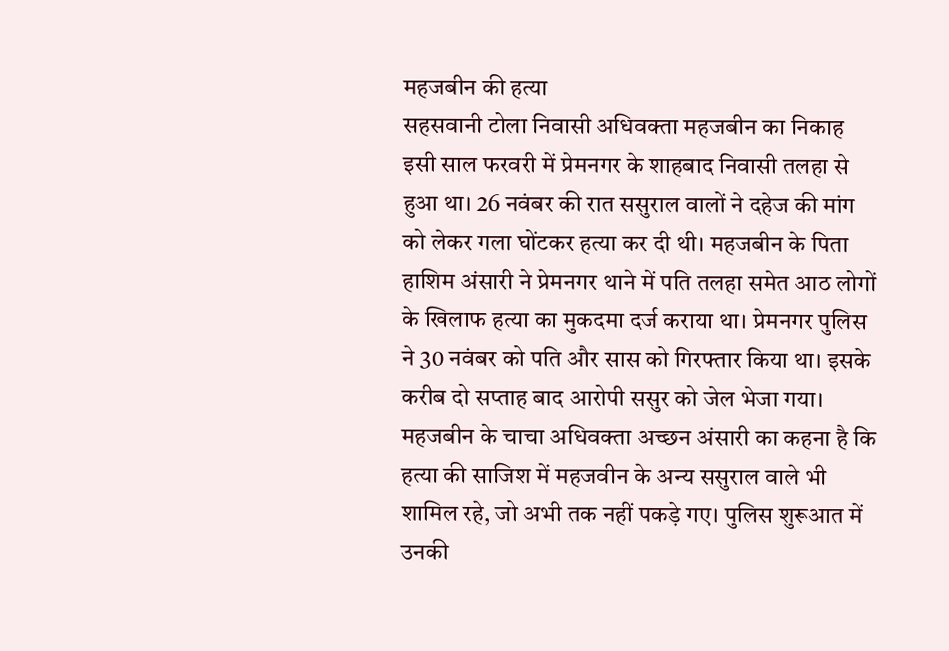महजबीन की हत्या
सहसवानी टोला निवासी अधिवक्ता महजबीन का निकाह इसी साल फरवरी में प्रेमनगर के शाहबाद निवासी तलहा से हुआ था। 26 नवंबर की रात ससुराल वालों ने दहेज की मांग को लेकर गला घोंटकर हत्या कर दी थी। महजबीन के पिता हाशिम अंसारी ने प्रेमनगर थाने में पति तलहा समेत आठ लोगों के खिलाफ हत्या का मुकदमा दर्ज कराया था। प्रेमनगर पुलिस ने 30 नवंबर को पति और सास को गिरफ्तार किया था। इसके करीब दो सप्ताह बाद आरोपी ससुर को जेल भेजा गया। महजबीन के चाचा अधिवक्ता अच्छन अंसारी का कहना है कि हत्या की साजिश में महजवीन के अन्य ससुराल वाले भी शामिल रहे, जो अभी तक नहीं पकड़े गए। पुलिस शुरूआत में उनकी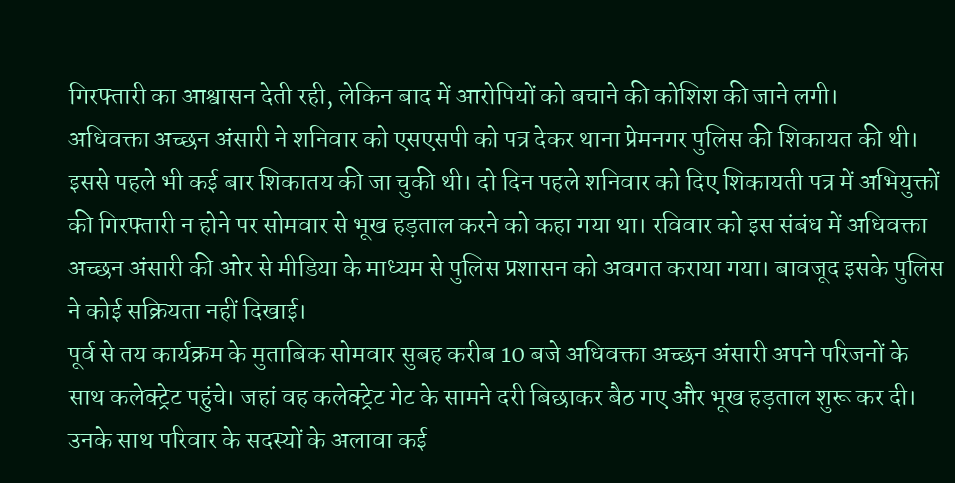गिरफ्तारी का आश्वासन देती रही, लेकिन बाद में आरोपियों को बचाने की कोशिश की जाने लगी।
अधिवक्ता अच्छन अंसारी ने शनिवार को एसएसपी को पत्र देकर थाना प्रेमनगर पुलिस की शिकायत की थी। इससे पहले भी कई बार शिकातय की जा चुकी थी। दो दिन पहले शनिवार को दिए शिकायती पत्र में अभियुक्तों की गिरफ्तारी न होने पर सोमवार से भूख हड़ताल करने को कहा गया था। रविवार को इस संबंध में अधिवक्ता अच्छन अंसारी की ओर से मीडिया के माध्यम से पुलिस प्रशासन को अवगत कराया गया। बावजूद इसके पुलिस ने कोई सक्रियता नहीं दिखाई।
पूर्व से तय कार्यक्रम के मुताबिक सोमवार सुबह करीब 10 बजे अधिवक्ता अच्छन अंसारी अपने परिजनों के साथ कलेक्ट्रेट पहुंचे। जहां वह कलेक्ट्रेट गेट के सामने दरी बिछाकर बैठ गए और भूख हड़ताल शुरू कर दी। उनके साथ परिवार के सदस्यों के अलावा कई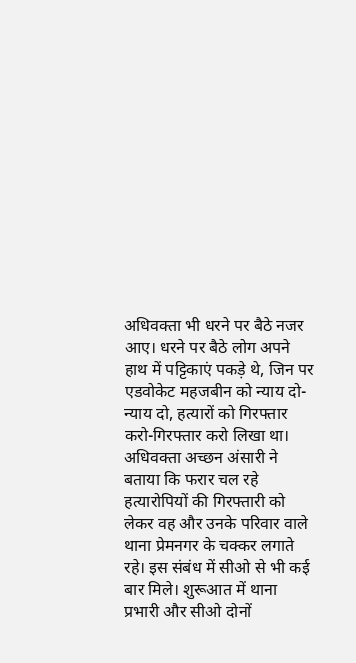अधिवक्ता भी धरने पर बैठे नजर आए। धरने पर बैठे लोग अपने हाथ में पट्टिकाएं पकड़े थे, जिन पर एडवोकेट महजबीन को न्याय दो-न्याय दो, हत्यारों को गिरफ्तार करो-गिरफ्तार करो लिखा था।
अधिवक्ता अच्छन अंसारी ने बताया कि फरार चल रहे हत्यारोपियों की गिरफ्तारी को लेकर वह और उनके परिवार वाले थाना प्रेमनगर के चक्कर लगाते रहे। इस संबंध में सीओ से भी कई बार मिले। शुरूआत में थाना प्रभारी और सीओ दोनों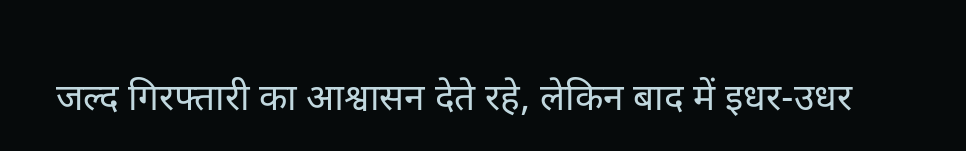जल्द गिरफ्तारी का आश्वासन देते रहे, लेकिन बाद में इधर-उधर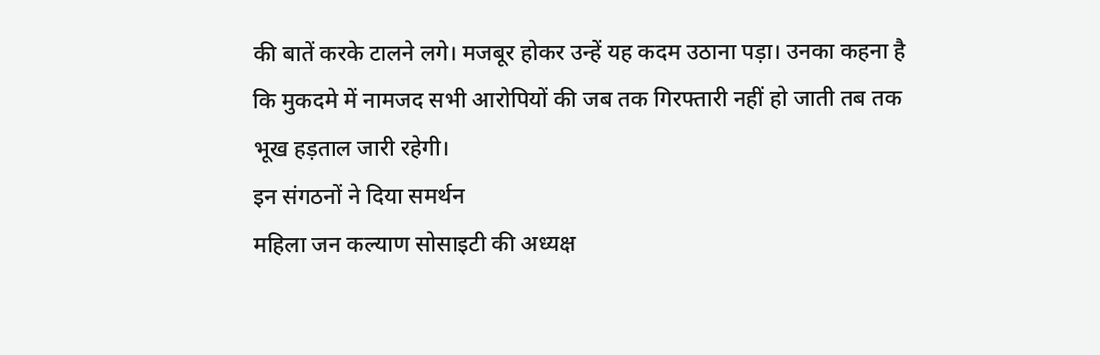की बातें करके टालने लगे। मजबूर होकर उन्हें यह कदम उठाना पड़ा। उनका कहना है कि मुकदमे में नामजद सभी आरोपियों की जब तक गिरफ्तारी नहीं हो जाती तब तक भूख हड़ताल जारी रहेगी।
इन संगठनों ने दिया समर्थन
महिला जन कल्याण सोसाइटी की अध्यक्ष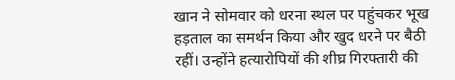खान ने सोमवार को धरना स्थल पर पहुंचकर भूख हड़ताल का समर्थन किया और खुद धरने पर बैठी रहीं। उन्होंने हत्यारोपियों की शीघ्र गिरफ्तारी की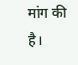मांग की है।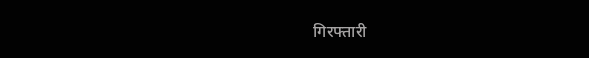गिरफ्तारी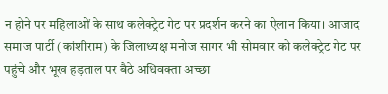न होने पर महिलाओं के साथ कलेक्ट्रेट गेट पर प्रदर्शन करने का ऐलान किया। आजाद समाज पार्टी (कांशीराम) के जिलाध्यक्ष मनोज सागर भी सोमवार को कलेक्ट्रेट गेट पर पहुंचे और भूख हड़ताल पर बैठे अधिवक्ता अच्छा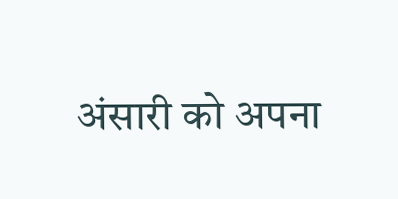अंसारी को अपना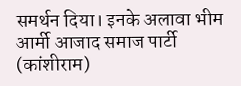समर्थन दिया। इनके अलावा भीम आर्मी आजाद समाज पार्टी (कांशीराम)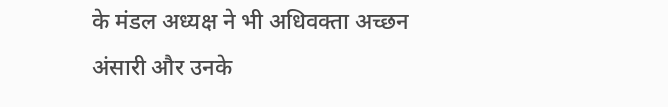के मंडल अध्यक्ष ने भी अधिवक्ता अच्छन अंसारी और उनके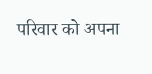परिवार को अपना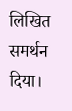लिखित समर्थन दिया।